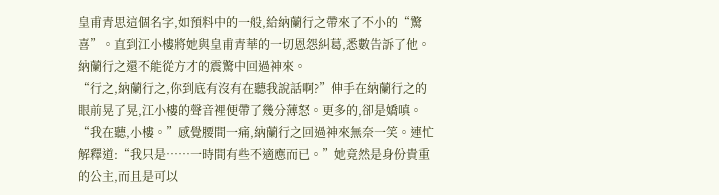皇甫青思這個名字,如預料中的一般,給納蘭行之帶來了不小的“驚喜”。直到江小樓將她與皇甫青華的一切恩怨糾葛,悉數告訴了他。納蘭行之還不能從方才的震驚中回過神來。
“行之,納蘭行之,你到底有沒有在聽我說話啊?”伸手在納蘭行之的眼前晃了晃,江小樓的聲音裡便帶了幾分薄怒。更多的,卻是嬌嗔。
“我在聽,小樓。”感覺腰間一痛,納蘭行之回過神來無奈一笑。連忙解釋道:“我只是……一時間有些不適應而已。”她竟然是身份貴重的公主,而且是可以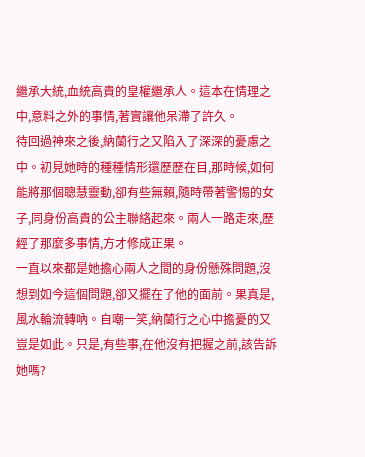繼承大統,血統高貴的皇權繼承人。這本在情理之中,意料之外的事情,著實讓他呆滯了許久。
待回過神來之後,納蘭行之又陷入了深深的憂慮之中。初見她時的種種情形還歷歷在目,那時候,如何能將那個聰慧靈動,卻有些無賴,隨時帶著警惕的女子,同身份高貴的公主聯絡起來。兩人一路走來,歷經了那麼多事情,方才修成正果。
一直以來都是她擔心兩人之間的身份懸殊問題,沒想到如今這個問題,卻又擺在了他的面前。果真是,風水輪流轉吶。自嘲一笑,納蘭行之心中擔憂的又豈是如此。只是,有些事,在他沒有把握之前,該告訴她嗎?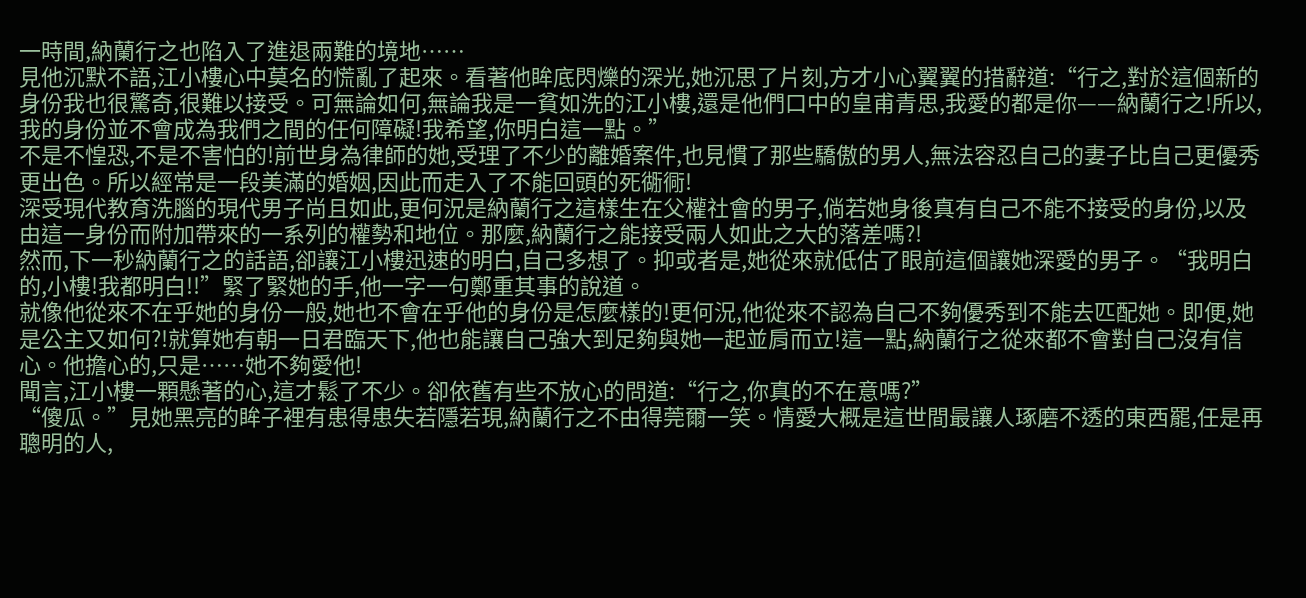一時間,納蘭行之也陷入了進退兩難的境地……
見他沉默不語,江小樓心中莫名的慌亂了起來。看著他眸底閃爍的深光,她沉思了片刻,方才小心翼翼的措辭道:“行之,對於這個新的身份我也很驚奇,很難以接受。可無論如何,無論我是一貧如洗的江小樓,還是他們口中的皇甫青思,我愛的都是你——納蘭行之!所以,我的身份並不會成為我們之間的任何障礙!我希望,你明白這一點。”
不是不惶恐,不是不害怕的!前世身為律師的她,受理了不少的離婚案件,也見慣了那些驕傲的男人,無法容忍自己的妻子比自己更優秀更出色。所以經常是一段美滿的婚姻,因此而走入了不能回頭的死衚衕!
深受現代教育洗腦的現代男子尚且如此,更何況是納蘭行之這樣生在父權社會的男子,倘若她身後真有自己不能不接受的身份,以及由這一身份而附加帶來的一系列的權勢和地位。那麼,納蘭行之能接受兩人如此之大的落差嗎?!
然而,下一秒納蘭行之的話語,卻讓江小樓迅速的明白,自己多想了。抑或者是,她從來就低估了眼前這個讓她深愛的男子。“我明白的,小樓!我都明白!!”緊了緊她的手,他一字一句鄭重其事的說道。
就像他從來不在乎她的身份一般,她也不會在乎他的身份是怎麼樣的!更何況,他從來不認為自己不夠優秀到不能去匹配她。即便,她是公主又如何?!就算她有朝一日君臨天下,他也能讓自己強大到足夠與她一起並肩而立!這一點,納蘭行之從來都不會對自己沒有信心。他擔心的,只是……她不夠愛他!
聞言,江小樓一顆懸著的心,這才鬆了不少。卻依舊有些不放心的問道:“行之,你真的不在意嗎?”
“傻瓜。”見她黑亮的眸子裡有患得患失若隱若現,納蘭行之不由得莞爾一笑。情愛大概是這世間最讓人琢磨不透的東西罷,任是再聰明的人,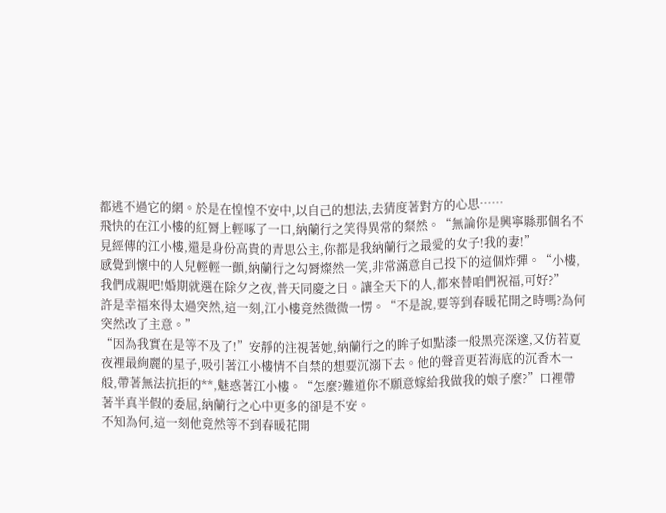都逃不過它的網。於是在惶惶不安中,以自己的想法,去猜度著對方的心思……
飛快的在江小樓的紅脣上輕啄了一口,納蘭行之笑得異常的粲然。“無論你是興寧縣那個名不見經傳的江小樓,還是身份高貴的青思公主,你都是我納蘭行之最愛的女子!我的妻!”
感覺到懷中的人兒輕輕一顫,納蘭行之勾脣燦然一笑,非常滿意自己投下的這個炸彈。“小樓,我們成親吧!婚期就選在除夕之夜,普天同慶之日。讓全天下的人,都來替咱們祝福,可好?”
許是幸福來得太過突然,這一刻,江小樓竟然微微一愣。“不是說,要等到春暖花開之時嗎?為何突然改了主意。”
“因為我實在是等不及了!”安靜的注視著她,納蘭行之的眸子如點漆一般黑亮深邃,又仿若夏夜裡最絢麗的星子,吸引著江小樓情不自禁的想要沉溺下去。他的聲音更若海底的沉香木一般,帶著無法抗拒的**,魅惑著江小樓。“怎麼?難道你不願意嫁給我做我的娘子麼?”口裡帶著半真半假的委屈,納蘭行之心中更多的卻是不安。
不知為何,這一刻他竟然等不到春暖花開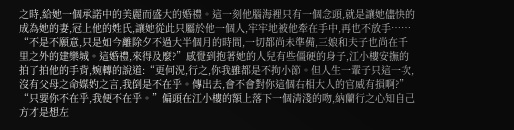之時,給她一個承諾中的美麗而盛大的婚禮。這一刻他腦海裡只有一個念頭,就是讓她儘快的成為她的妻,冠上他的姓氏,讓她從此只屬於他一個人,牢牢地被他牽在手中,再也不放手……
“不是不願意,只是如今離除夕不過大半個月的時間,一切都尚未準備,三娘和夫子也尚在千里之外的建樂城。這婚禮,來得及麼?”感覺到抱著她的人兒有些僵硬的身子,江小樓安撫的拍了拍他的手背,婉轉的說道:“更何況,行之,你我雖都是不拘小節。但人生一輩子只這一次,沒有父母之命媒妁之言,我倒是不在乎。傳出去,會不會對你這個右相大人的官威有損啊?”
“只要你不在乎,我便不在乎。”偏頭在江小樓的額上落下一個清淺的吻,納蘭行之心知自己方才是想左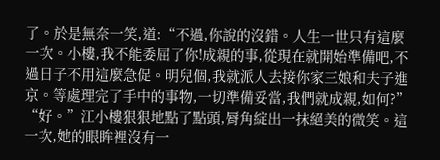了。於是無奈一笑,道:“不過,你說的沒錯。人生一世只有這麼一次。小樓,我不能委屈了你!成親的事,從現在就開始準備吧,不過日子不用這麼急促。明兒個,我就派人去接你家三娘和夫子進京。等處理完了手中的事物,一切準備妥當,我們就成親,如何?”
“好。”江小樓狠狠地點了點頭,脣角綻出一抹絕美的微笑。這一次,她的眼眸裡沒有一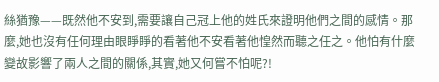絲猶豫——既然他不安到,需要讓自己冠上他的姓氏來證明他們之間的感情。那麼,她也沒有任何理由眼睜睜的看著他不安看著他惶然而聽之任之。他怕有什麼變故影響了兩人之間的關係,其實,她又何嘗不怕呢?!